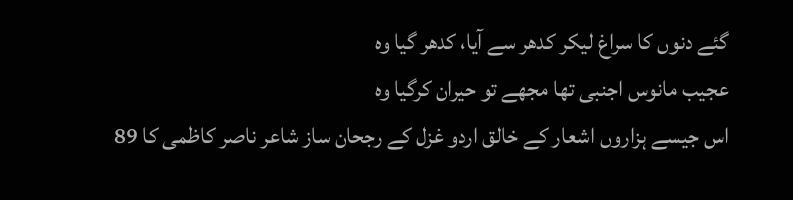گئے دنوں کا سراغ لیکر کدھر سے آیا، کدھر گیا وہ
عجیب مانوس اجنبی تھا مجھے تو حیران کرگیا وہ
اس جیسے ہزاروں اشعار کے خالق اردو غزل کے رجحان ساز شاعر ناصر کاظمی کا 89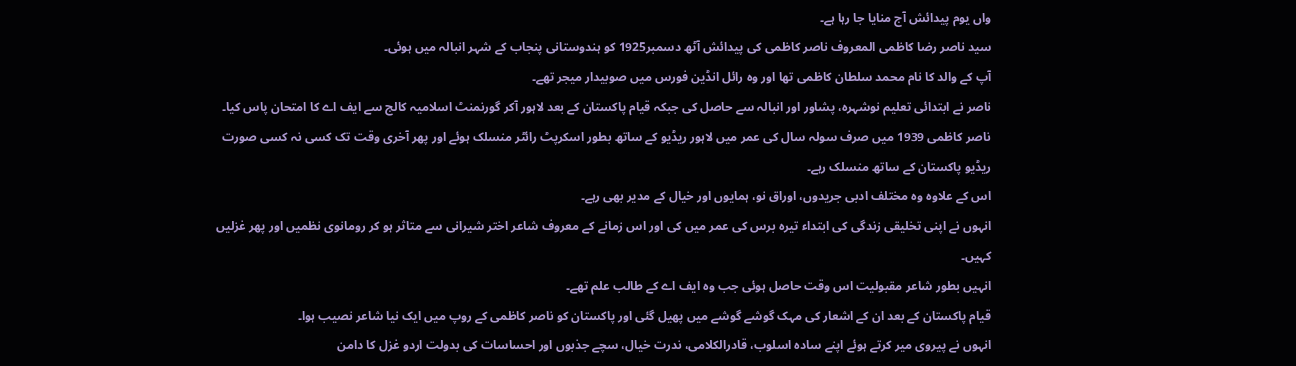واں یوم پیدائش آج منایا جا رہا ہے۔
سید ناصر رضا کاظمی المعروف ناصر کاظمی کی پیدائش آٹھ دسمبر1925 کو ہندوستانی پنجاب کے شہر انبالہ میں ہوئی۔
آپ کے والد کا نام محمد سلطان کاظمی تھا اور وہ رائل انڈین فورس میں صوبیدار میجر تھے۔
ناصر نے ابتدائی تعلیم نوشہرہ، پشاور اور انبالہ سے حاصل کی جبکہ قیام پاکستان کے بعد لاہور آکر گورنمنٹ اسلامیہ کالج سے ایف اے کا امتحان پاس کیا۔
ناصر کاظمی 1939 میں صرف سولہ سال کی عمر میں لاہور ریڈیو کے ساتھ بطور اسکرپٹ رائٹر منسلک ہوئے اور پھر آخری وقت تک کسی نہ کسی صورت ریڈیو پاکستان کے ساتھ منسلک رہے۔
اس کے علاوہ وہ مختلف ادبی جریدوں، اوراق نو، ہمایوں اور خیال کے مدیر بھی رہے۔
انہوں نے اپنی تخلیقی زندگی کی ابتداء تیرہ برس کی عمر میں کی اور اس زمانے کے معروف شاعر اختر شیرانی سے متاثر ہو کر رومانوی نظمیں اور پھر غزلیں کہیں۔
انہیں بطور شاعر مقبولیت اس وقت حاصل ہوئی جب وہ ایف اے کے طالب علم تھے۔
قیام پاکستان کے بعد ان کے اشعار کی مہک گوشے گوشے میں پھیل گئی اور پاکستان کو ناصر کاظمی کے روپ میں ایک نیا شاعر نصیب ہوا۔
انہوں نے پیروی میر کرتے ہوئے اپنے سادہ اسلوب، قادرالکلامی، ندرت خیال، سچے جذبوں اور احساسات کی بدولت اردو غزل کا دامن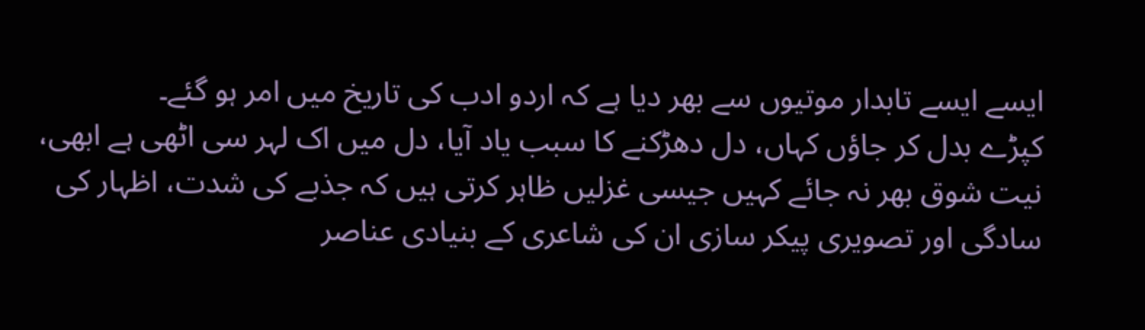ایسے ایسے تابدار موتیوں سے بھر دیا ہے کہ اردو ادب کی تاریخ میں امر ہو گئے۔
کپڑے بدل کر جاؤں کہاں، دل دھڑکنے کا سبب یاد آیا، دل میں اک لہر سی اٹھی ہے ابھی، نیت شوق بھر نہ جائے کہیں جیسی غزلیں ظاہر کرتی ہیں کہ جذبے کی شدت، اظہار کی سادگی اور تصویری پیکر سازی ان کی شاعری کے بنیادی عناصر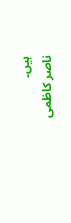ہیں۔
ناصر کاظمی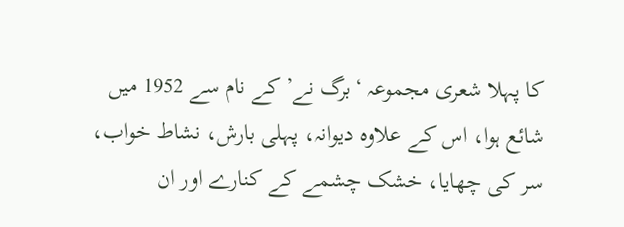کا پہلا شعری مجموعہ ‘برگ نے’ کے نام سے 1952 میں شائع ہوا، اس کے علاوہ دیوانہ، پہلی بارش، نشاط خواب، سر کی چھایا، خشک چشمے کے کنارے اور ان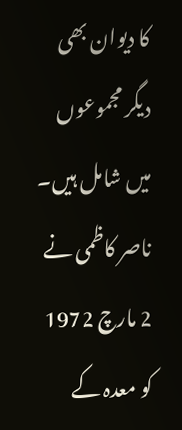کا دیوان بھی دیگر مجموعوں میں شامل ہیں۔
ناصر کاظمی نے 2 مارچ 1972 کو معدہ کے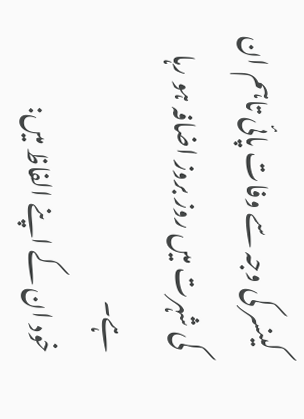کینسر کی وجہ سے وفات پائی تاہم ان کی شہرت میں روز بروز اضافہ ہو رہا ہے۔
خود ان کے اپنے الفاظ میں: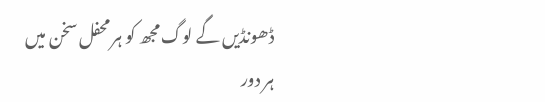ڈھونڈیں گے لوگ مجھ کو ہر محفل سخن میں
ہر دور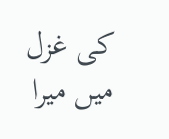کی غزل میں میرا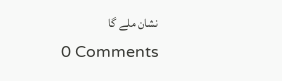نشان ملے گا
0 Comments